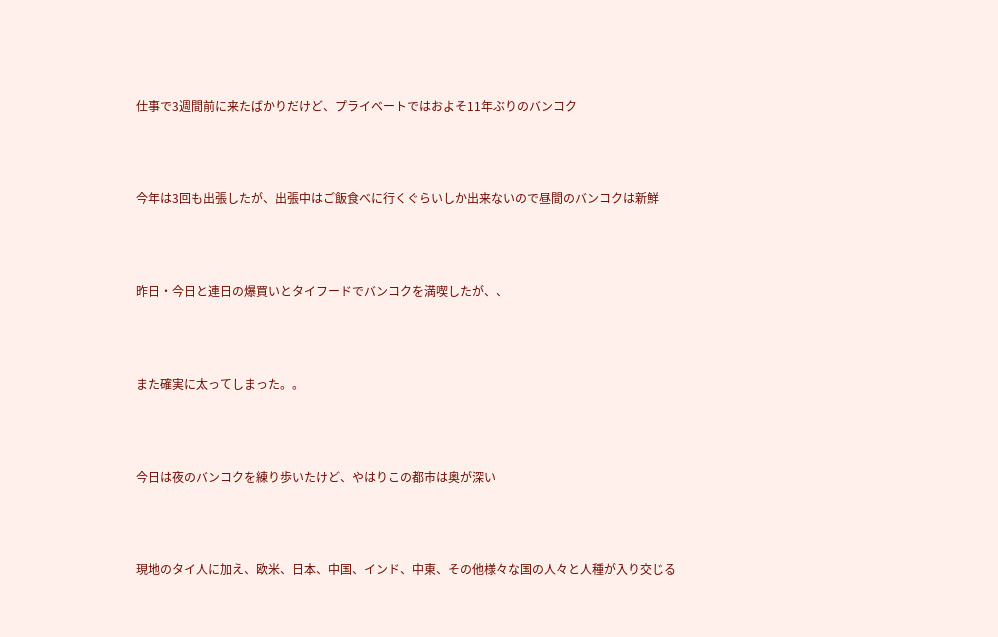仕事で3週間前に来たばかりだけど、プライベートではおよそ11年ぶりのバンコク



今年は3回も出張したが、出張中はご飯食べに行くぐらいしか出来ないので昼間のバンコクは新鮮



昨日・今日と連日の爆買いとタイフードでバンコクを満喫したが、、



また確実に太ってしまった。。



今日は夜のバンコクを練り歩いたけど、やはりこの都市は奥が深い



現地のタイ人に加え、欧米、日本、中国、インド、中東、その他様々な国の人々と人種が入り交じる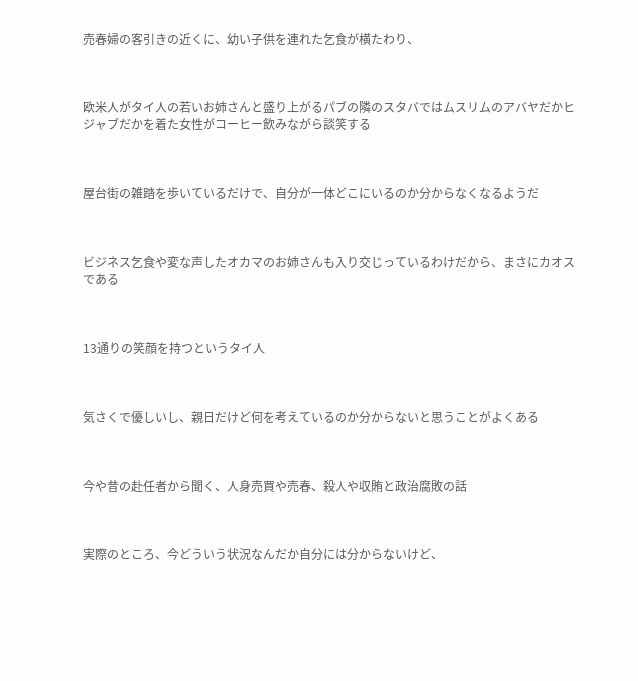売春婦の客引きの近くに、幼い子供を連れた乞食が横たわり、



欧米人がタイ人の若いお姉さんと盛り上がるパブの隣のスタバではムスリムのアバヤだかヒジャブだかを着た女性がコーヒー飲みながら談笑する



屋台街の雑踏を歩いているだけで、自分が一体どこにいるのか分からなくなるようだ



ビジネス乞食や変な声したオカマのお姉さんも入り交じっているわけだから、まさにカオスである



13通りの笑顔を持つというタイ人



気さくで優しいし、親日だけど何を考えているのか分からないと思うことがよくある



今や昔の赴任者から聞く、人身売買や売春、殺人や収賄と政治腐敗の話



実際のところ、今どういう状況なんだか自分には分からないけど、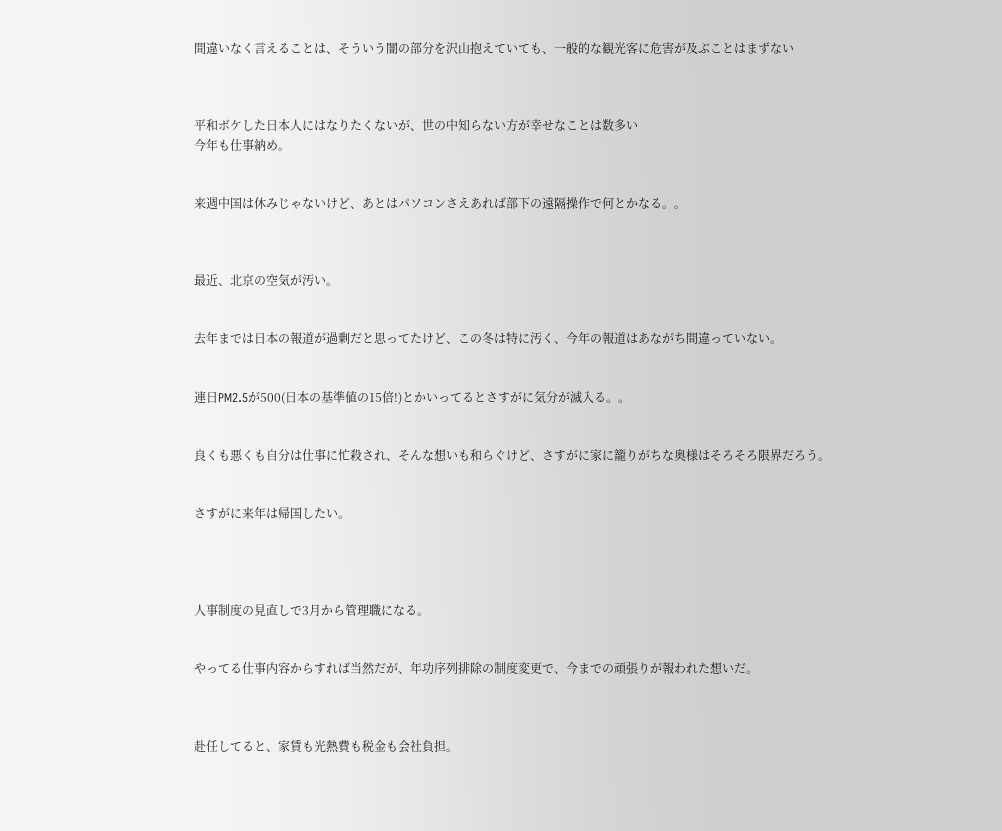間違いなく言えることは、そういう闇の部分を沢山抱えていても、一般的な観光客に危害が及ぶことはまずない



平和ボケした日本人にはなりたくないが、世の中知らない方が幸せなことは数多い
今年も仕事納め。


来週中国は休みじゃないけど、あとはパソコンさえあれば部下の遠隔操作で何とかなる。。



最近、北京の空気が汚い。


去年までは日本の報道が過剰だと思ってたけど、この冬は特に汚く、今年の報道はあながち間違っていない。


連日PM2.5が500(日本の基準値の15倍!)とかいってるとさすがに気分が滅入る。。


良くも悪くも自分は仕事に忙殺され、そんな想いも和らぐけど、さすがに家に籠りがちな奥様はそろそろ限界だろう。


さすがに来年は帰国したい。




人事制度の見直しで3月から管理職になる。


やってる仕事内容からすれば当然だが、年功序列排除の制度変更で、今までの頑張りが報われた想いだ。



赴任してると、家賃も光熱費も税金も会社負担。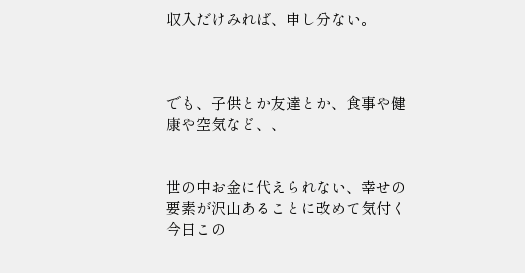収入だけみれば、申し分ない。



でも、子供とか友達とか、食事や健康や空気など、、


世の中お金に代えられない、幸せの要素が沢山あることに改めて気付く今日この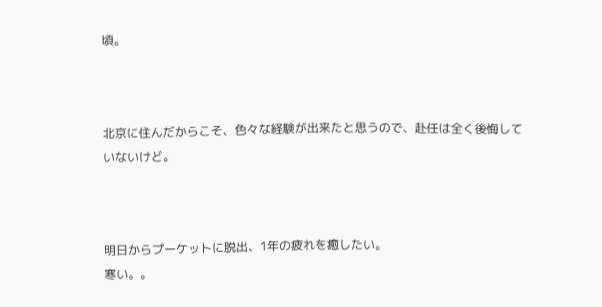頃。



北京に住んだからこそ、色々な経験が出来たと思うので、赴任は全く後悔していないけど。



明日からプーケットに脱出、1年の疲れを癒したい。
寒い。。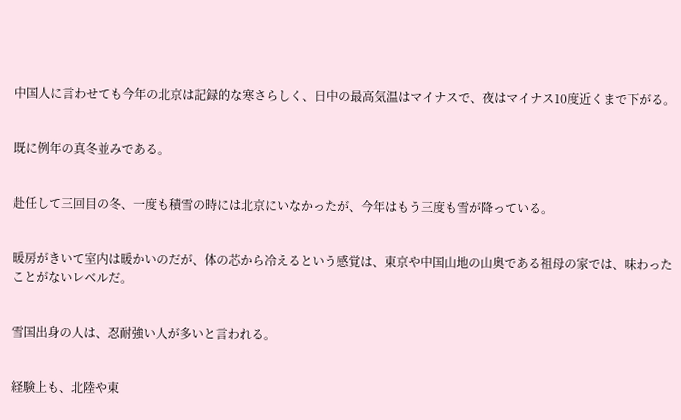中国人に言わせても今年の北京は記録的な寒さらしく、日中の最高気温はマイナスで、夜はマイナス10度近くまで下がる。


既に例年の真冬並みである。


赴任して三回目の冬、一度も積雪の時には北京にいなかったが、今年はもう三度も雪が降っている。


暖房がきいて室内は暖かいのだが、体の芯から冷えるという感覚は、東京や中国山地の山奥である祖母の家では、味わったことがないレベルだ。


雪国出身の人は、忍耐強い人が多いと言われる。


経験上も、北陸や東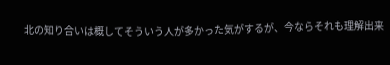北の知り合いは概してそういう人が多かった気がするが、今ならそれも理解出来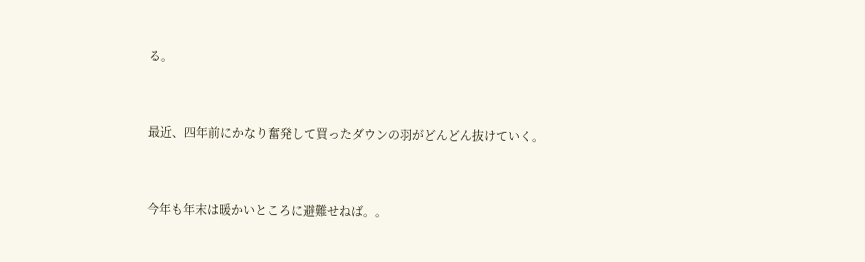る。


最近、四年前にかなり奮発して買ったダウンの羽がどんどん抜けていく。


今年も年末は暖かいところに避難せねば。。